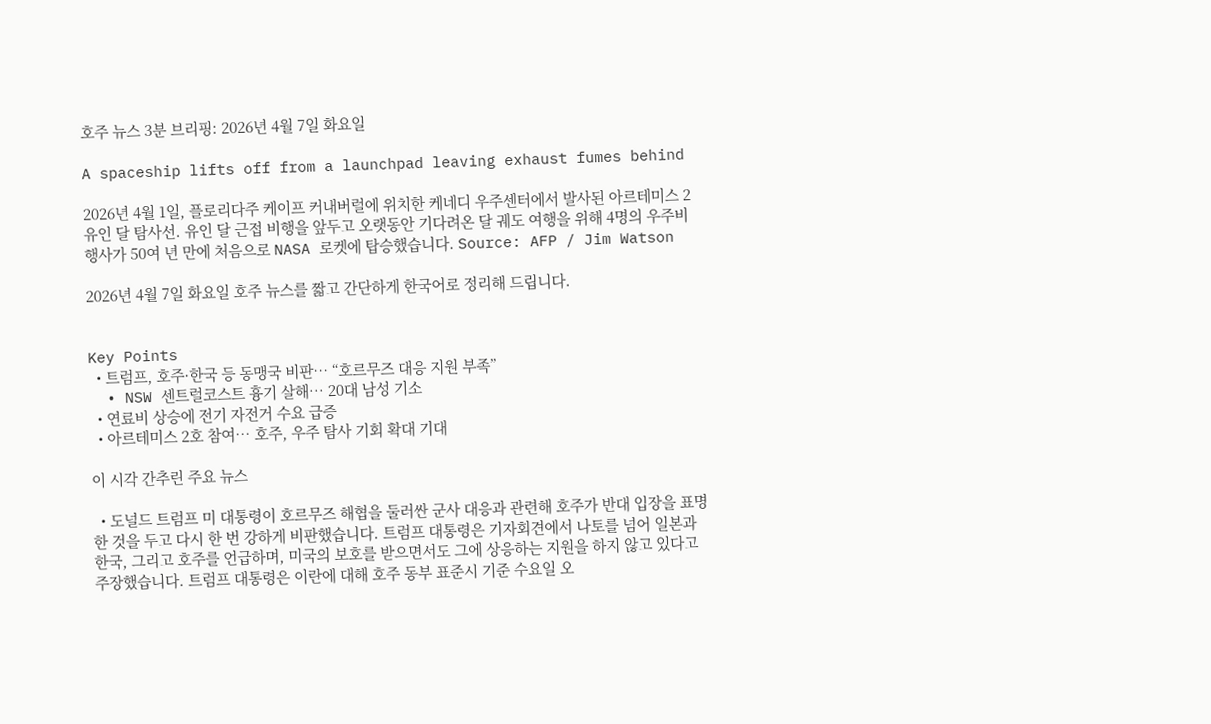호주 뉴스 3분 브리핑: 2026년 4월 7일 화요일

A spaceship lifts off from a launchpad leaving exhaust fumes behind

2026년 4월 1일, 플로리다주 케이프 커내버럴에 위치한 케네디 우주센터에서 발사된 아르테미스 2 유인 달 탐사선. 유인 달 근접 비행을 앞두고 오랫동안 기다려온 달 궤도 여행을 위해 4명의 우주비행사가 50여 년 만에 처음으로 NASA 로켓에 탑승했습니다. Source: AFP / Jim Watson

2026년 4월 7일 화요일 호주 뉴스를 짧고 간단하게 한국어로 정리해 드립니다.


Key Points
  • 트럼프, 호주·한국 등 동맹국 비판… “호르무즈 대응 지원 부족”
  • NSW 센트럴코스트 흉기 살해… 20대 남성 기소
  • 연료비 상승에 전기 자전거 수요 급증
  • 아르테미스 2호 참여… 호주, 우주 탐사 기회 확대 기대

이 시각 간추린 주요 뉴스

  • 도널드 트럼프 미 대통령이 호르무즈 해협을 둘러싼 군사 대응과 관련해 호주가 반대 입장을 표명한 것을 두고 다시 한 번 강하게 비판했습니다. 트럼프 대통령은 기자회견에서 나토를 넘어 일본과 한국, 그리고 호주를 언급하며, 미국의 보호를 받으면서도 그에 상응하는 지원을 하지 않고 있다고 주장했습니다. 트럼프 대통령은 이란에 대해 호주 동부 표준시 기준 수요일 오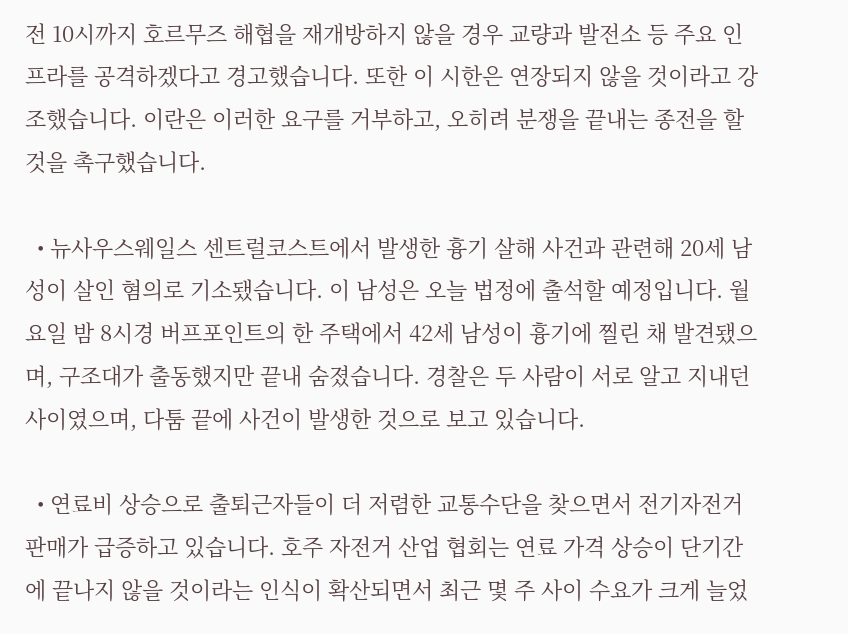전 10시까지 호르무즈 해협을 재개방하지 않을 경우 교량과 발전소 등 주요 인프라를 공격하겠다고 경고했습니다. 또한 이 시한은 연장되지 않을 것이라고 강조했습니다. 이란은 이러한 요구를 거부하고, 오히려 분쟁을 끝내는 종전을 할 것을 촉구했습니다.

  • 뉴사우스웨일스 센트럴코스트에서 발생한 흉기 살해 사건과 관련해 20세 남성이 살인 혐의로 기소됐습니다. 이 남성은 오늘 법정에 출석할 예정입니다. 월요일 밤 8시경 버프포인트의 한 주택에서 42세 남성이 흉기에 찔린 채 발견됐으며, 구조대가 출동했지만 끝내 숨졌습니다. 경찰은 두 사람이 서로 알고 지내던 사이였으며, 다툼 끝에 사건이 발생한 것으로 보고 있습니다.

  • 연료비 상승으로 출퇴근자들이 더 저렴한 교통수단을 찾으면서 전기자전거 판매가 급증하고 있습니다. 호주 자전거 산업 협회는 연료 가격 상승이 단기간에 끝나지 않을 것이라는 인식이 확산되면서 최근 몇 주 사이 수요가 크게 늘었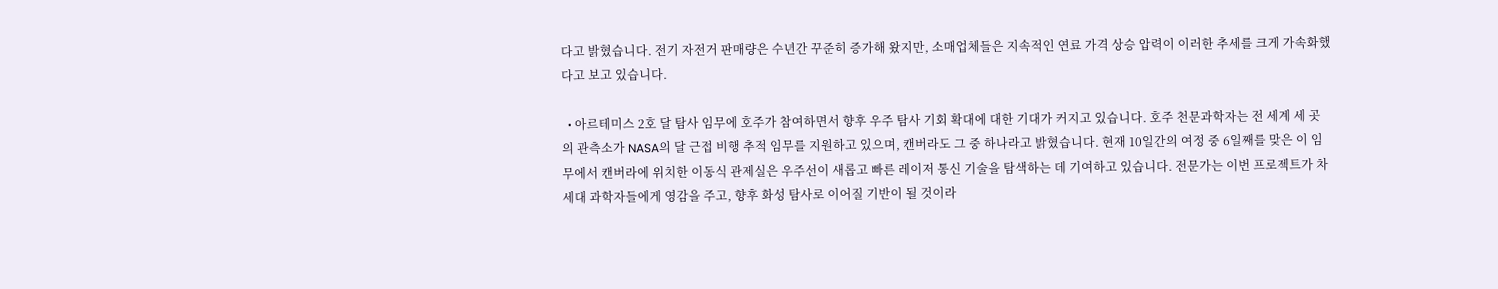다고 밝혔습니다. 전기 자전거 판매량은 수년간 꾸준히 증가해 왔지만, 소매업체들은 지속적인 연료 가격 상승 압력이 이러한 추세를 크게 가속화했다고 보고 있습니다.

  • 아르테미스 2호 달 탐사 임무에 호주가 참여하면서 향후 우주 탐사 기회 확대에 대한 기대가 커지고 있습니다. 호주 천문과학자는 전 세계 세 곳의 관측소가 NASA의 달 근접 비행 추적 임무를 지원하고 있으며, 캔버라도 그 중 하나라고 밝혔습니다. 현재 10일간의 여정 중 6일째를 맞은 이 임무에서 캔버라에 위치한 이동식 관제실은 우주선이 새롭고 빠른 레이저 통신 기술을 탐색하는 데 기여하고 있습니다. 전문가는 이번 프로젝트가 차세대 과학자들에게 영감을 주고, 향후 화성 탐사로 이어질 기반이 될 것이라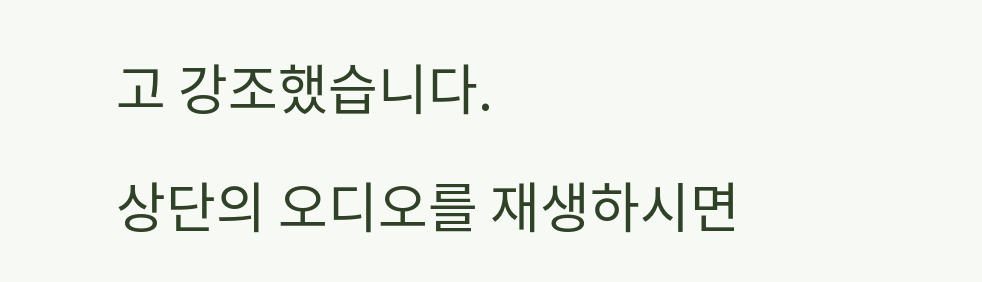고 강조했습니다.

상단의 오디오를 재생하시면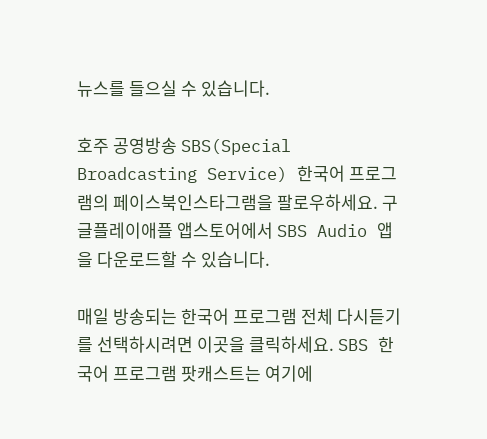뉴스를 들으실 수 있습니다.

호주 공영방송 SBS(Special Broadcasting Service) 한국어 프로그램의 페이스북인스타그램을 팔로우하세요. 구글플레이애플 앱스토어에서 SBS Audio 앱을 다운로드할 수 있습니다.

매일 방송되는 한국어 프로그램 전체 다시듣기를 선택하시려면 이곳을 클릭하세요. SBS 한국어 프로그램 팟캐스트는 여기에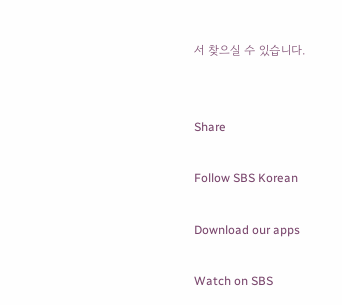서 찾으실 수 있습니다.


Share

Follow SBS Korean

Download our apps

Watch on SBS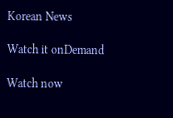Korean News

Watch it onDemand

Watch now